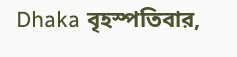Dhaka বৃহস্পতিবার,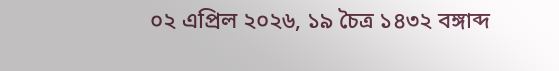০২ এপ্রিল ২০২৬, ১৯ চৈত্র ১৪৩২ বঙ্গাব্দ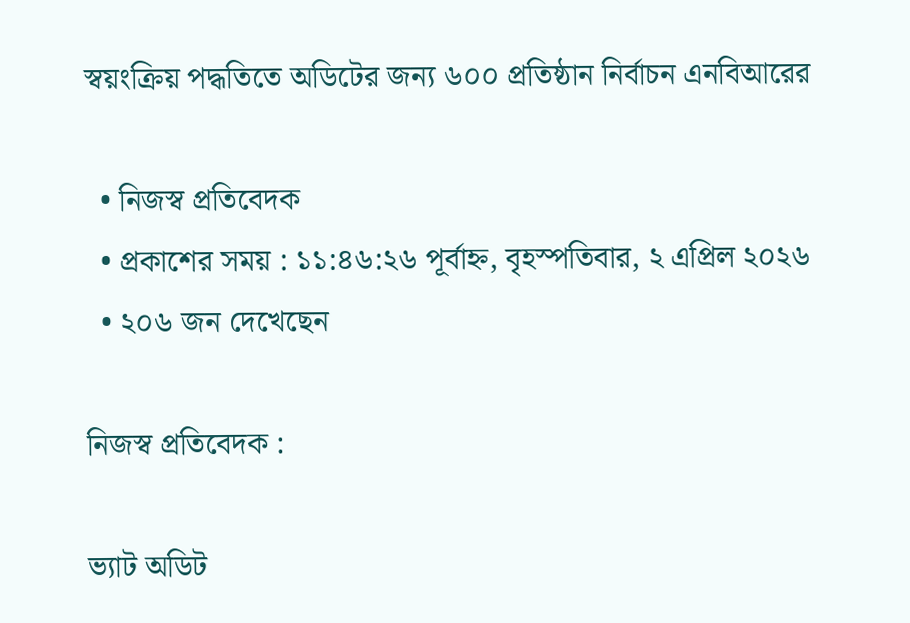স্বয়ংক্রিয় পদ্ধতিতে অডিটের জন্য ৬০০ প্রতিষ্ঠান নির্বাচন এনবিআরের

  • নিজস্ব প্রতিবেদক
  • প্রকাশের সময় : ১১:৪৬:২৬ পূর্বাহ্ন, বৃহস্পতিবার, ২ এপ্রিল ২০২৬
  • ২০৬ জন দেখেছেন

নিজস্ব প্রতিবেদক :

ভ্যাট অডিট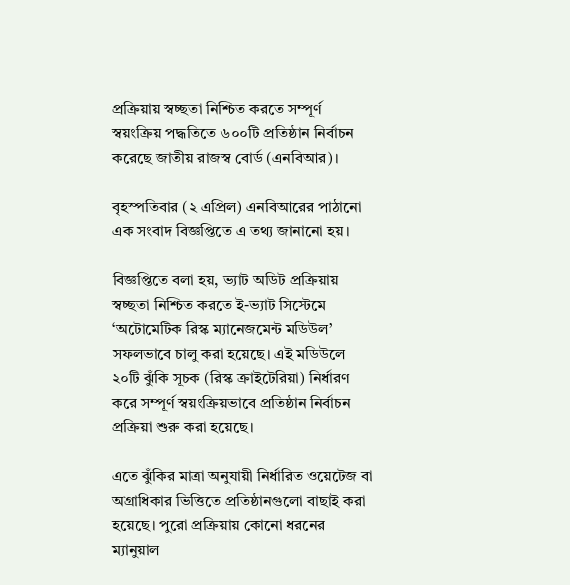প্রক্রিয়ায় স্বচ্ছতা নিশ্চিত করতে সম্পূর্ণ স্বয়ংক্রিয় পদ্ধতিতে ৬০০টি প্রতিষ্ঠান নির্বাচন করেছে জাতীয় রাজস্ব বোর্ড (এনবিআর)।

বৃহস্পতিবার (২ এপ্রিল) এনবিআরের পাঠানো এক সংবাদ বিজ্ঞপ্তিতে এ তথ্য জানানো হয়।

বিজ্ঞপ্তিতে বলা হয়, ভ্যাট অডিট প্রক্রিয়ায় স্বচ্ছতা নিশ্চিত করতে ই-ভ্যাট সিস্টেমে ‘অটোমেটিক রিস্ক ম্যানেজমেন্ট মডিউল’ সফলভাবে চালু করা হয়েছে। এই মডিউলে ২০টি ঝুঁকি সূচক (রিস্ক ক্রাইটেরিয়া) নির্ধারণ করে সম্পূর্ণ স্বয়ংক্রিয়ভাবে প্রতিষ্ঠান নির্বাচন প্রক্রিয়া শুরু করা হয়েছে।

এতে ঝুঁকির মাত্রা অনুযায়ী নির্ধারিত ওয়েটেজ বা অগ্রাধিকার ভিত্তিতে প্রতিষ্ঠানগুলো বাছাই করা হয়েছে। পুরো প্রক্রিয়ায় কোনো ধরনের ম্যানুয়াল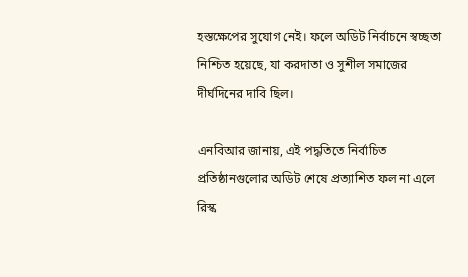হস্তক্ষেপের সুযোগ নেই। ফলে অডিট নির্বাচনে স্বচ্ছতা নিশ্চিত হয়েছে, যা করদাতা ও সুশীল সমাজের দীর্ঘদিনের দাবি ছিল।

এনবিআর জানায়, এই পদ্ধতিতে নির্বাচিত প্রতিষ্ঠানগুলোর অডিট শেষে প্রত্যাশিত ফল না এলে রিস্ক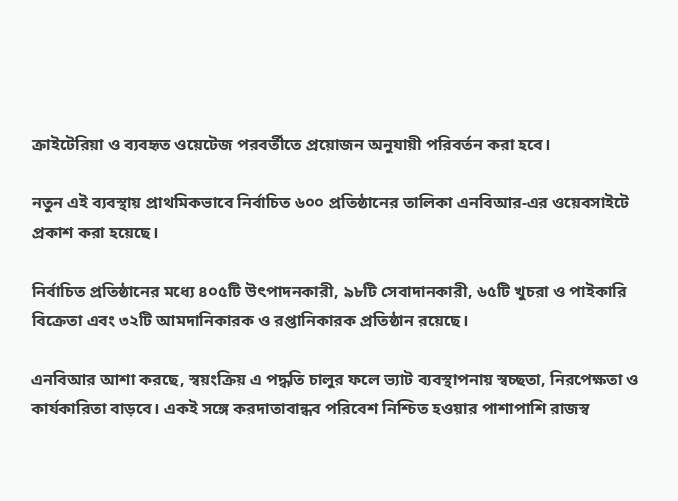ক্রাইটেরিয়া ও ব্যবহৃত ওয়েটেজ পরবর্তীতে প্রয়োজন অনুযায়ী পরিবর্তন করা হবে।

নতুন এই ব্যবস্থায় প্রাথমিকভাবে নির্বাচিত ৬০০ প্রতিষ্ঠানের তালিকা এনবিআর-এর ওয়েবসাইটে প্রকাশ করা হয়েছে।

নির্বাচিত প্রতিষ্ঠানের মধ্যে ৪০৫টি উৎপাদনকারী, ৯৮টি সেবাদানকারী, ৬৫টি খুচরা ও পাইকারি বিক্রেতা এবং ৩২টি আমদানিকারক ও রপ্তানিকারক প্রতিষ্ঠান রয়েছে।

এনবিআর আশা করছে, স্বয়ংক্রিয় এ পদ্ধতি চালুর ফলে ভ্যাট ব্যবস্থাপনায় স্বচ্ছতা, নিরপেক্ষতা ও কার্যকারিতা বাড়বে। একই সঙ্গে করদাতাবান্ধব পরিবেশ নিশ্চিত হওয়ার পাশাপাশি রাজস্ব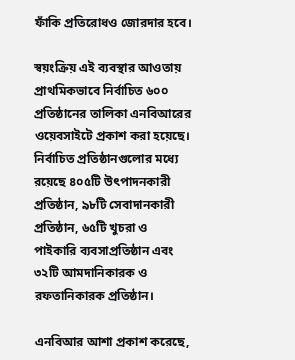ফাঁকি প্রতিরোধও জোরদার হবে।

স্বয়ংক্রিয় এই ব্যবস্থার আওতায় প্রাথমিকভাবে নির্বাচিত ৬০০ প্রতিষ্ঠানের তালিকা এনবিআরের ওয়েবসাইটে প্রকাশ করা হয়েছে। নির্বাচিত প্রতিষ্ঠানগুলোর মধ্যে রয়েছে ৪০৫টি উৎপাদনকারী প্রতিষ্ঠান, ৯৮টি সেবাদানকারী প্রতিষ্ঠান, ৬৫টি খুচরা ও পাইকারি ব্যবসাপ্রতিষ্ঠান এবং ৩২টি আমদানিকারক ও রফতানিকারক প্রতিষ্ঠান।

এনবিআর আশা প্রকাশ করেছে,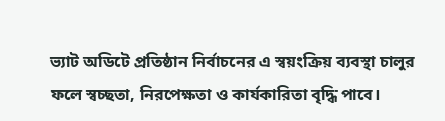ভ্যাট অডিটে প্রতিষ্ঠান নির্বাচনের এ স্বয়ংক্রিয় ব্যবস্থা চালুর ফলে স্বচ্ছতা, নিরপেক্ষতা ও কার্যকারিতা বৃদ্ধি পাবে।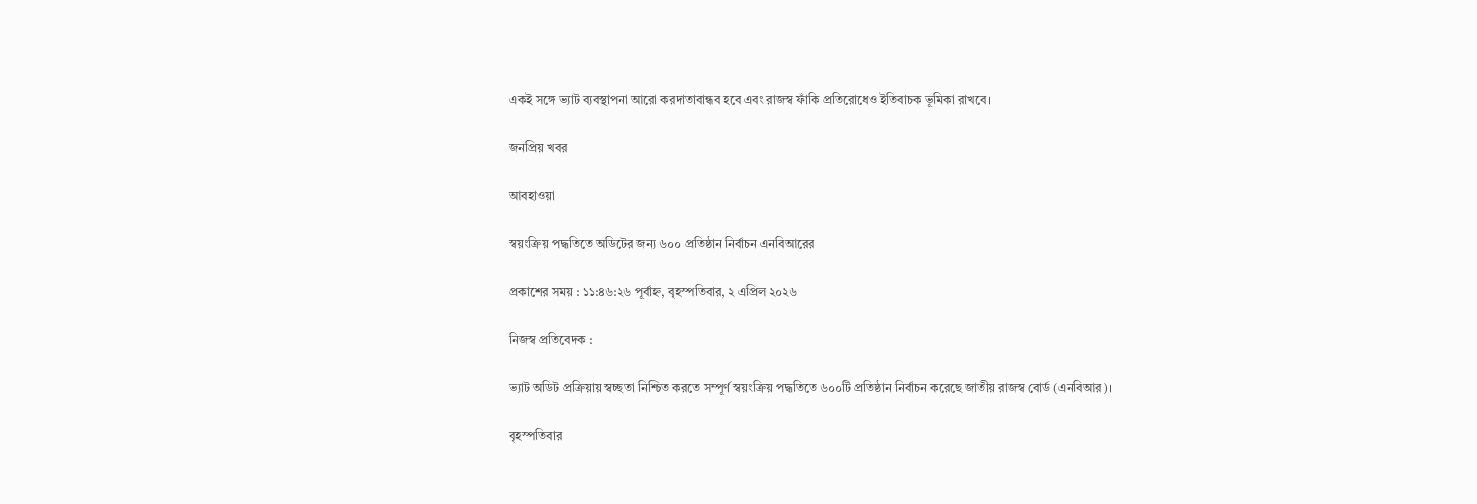একই সঙ্গে ভ্যাট ব্যবস্থাপনা আরো করদাতাবান্ধব হবে এবং রাজস্ব ফাঁকি প্রতিরোধেও ইতিবাচক ভূমিকা রাখবে।

জনপ্রিয় খবর

আবহাওয়া

স্বয়ংক্রিয় পদ্ধতিতে অডিটের জন্য ৬০০ প্রতিষ্ঠান নির্বাচন এনবিআরের

প্রকাশের সময় : ১১:৪৬:২৬ পূর্বাহ্ন, বৃহস্পতিবার, ২ এপ্রিল ২০২৬

নিজস্ব প্রতিবেদক :

ভ্যাট অডিট প্রক্রিয়ায় স্বচ্ছতা নিশ্চিত করতে সম্পূর্ণ স্বয়ংক্রিয় পদ্ধতিতে ৬০০টি প্রতিষ্ঠান নির্বাচন করেছে জাতীয় রাজস্ব বোর্ড (এনবিআর)।

বৃহস্পতিবার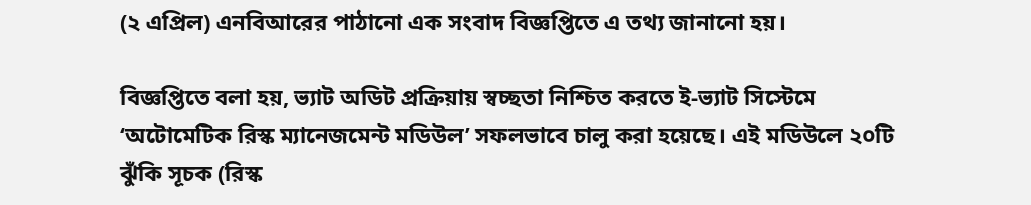(২ এপ্রিল) এনবিআরের পাঠানো এক সংবাদ বিজ্ঞপ্তিতে এ তথ্য জানানো হয়।

বিজ্ঞপ্তিতে বলা হয়, ভ্যাট অডিট প্রক্রিয়ায় স্বচ্ছতা নিশ্চিত করতে ই-ভ্যাট সিস্টেমে ‘অটোমেটিক রিস্ক ম্যানেজমেন্ট মডিউল’ সফলভাবে চালু করা হয়েছে। এই মডিউলে ২০টি ঝুঁকি সূচক (রিস্ক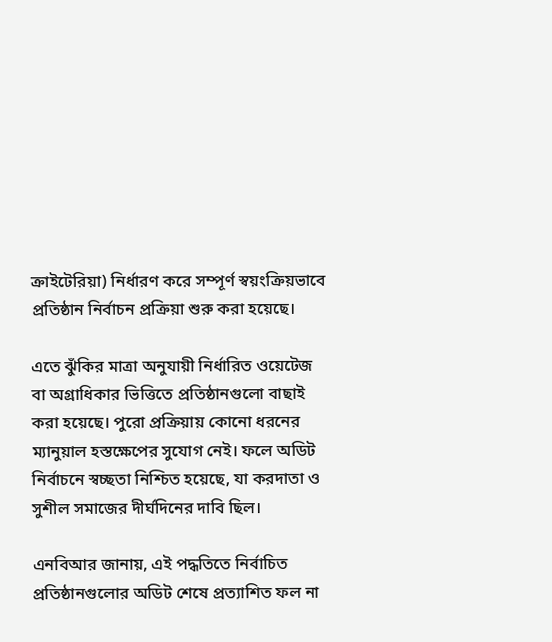ক্রাইটেরিয়া) নির্ধারণ করে সম্পূর্ণ স্বয়ংক্রিয়ভাবে প্রতিষ্ঠান নির্বাচন প্রক্রিয়া শুরু করা হয়েছে।

এতে ঝুঁকির মাত্রা অনুযায়ী নির্ধারিত ওয়েটেজ বা অগ্রাধিকার ভিত্তিতে প্রতিষ্ঠানগুলো বাছাই করা হয়েছে। পুরো প্রক্রিয়ায় কোনো ধরনের ম্যানুয়াল হস্তক্ষেপের সুযোগ নেই। ফলে অডিট নির্বাচনে স্বচ্ছতা নিশ্চিত হয়েছে, যা করদাতা ও সুশীল সমাজের দীর্ঘদিনের দাবি ছিল।

এনবিআর জানায়, এই পদ্ধতিতে নির্বাচিত প্রতিষ্ঠানগুলোর অডিট শেষে প্রত্যাশিত ফল না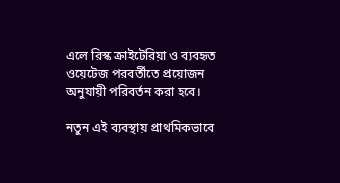এলে রিস্ক ক্রাইটেরিয়া ও ব্যবহৃত ওয়েটেজ পরবর্তীতে প্রয়োজন অনুযায়ী পরিবর্তন করা হবে।

নতুন এই ব্যবস্থায় প্রাথমিকভাবে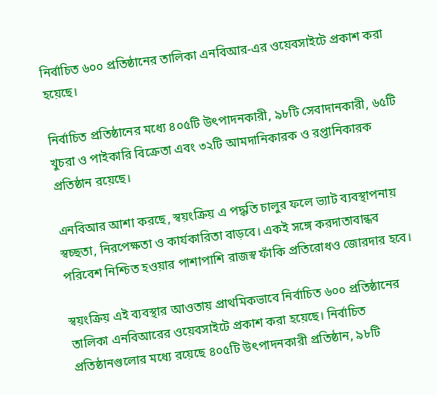নির্বাচিত ৬০০ প্রতিষ্ঠানের তালিকা এনবিআর-এর ওয়েবসাইটে প্রকাশ করা হয়েছে।

নির্বাচিত প্রতিষ্ঠানের মধ্যে ৪০৫টি উৎপাদনকারী, ৯৮টি সেবাদানকারী, ৬৫টি খুচরা ও পাইকারি বিক্রেতা এবং ৩২টি আমদানিকারক ও রপ্তানিকারক প্রতিষ্ঠান রয়েছে।

এনবিআর আশা করছে, স্বয়ংক্রিয় এ পদ্ধতি চালুর ফলে ভ্যাট ব্যবস্থাপনায় স্বচ্ছতা, নিরপেক্ষতা ও কার্যকারিতা বাড়বে। একই সঙ্গে করদাতাবান্ধব পরিবেশ নিশ্চিত হওয়ার পাশাপাশি রাজস্ব ফাঁকি প্রতিরোধও জোরদার হবে।

স্বয়ংক্রিয় এই ব্যবস্থার আওতায় প্রাথমিকভাবে নির্বাচিত ৬০০ প্রতিষ্ঠানের তালিকা এনবিআরের ওয়েবসাইটে প্রকাশ করা হয়েছে। নির্বাচিত প্রতিষ্ঠানগুলোর মধ্যে রয়েছে ৪০৫টি উৎপাদনকারী প্রতিষ্ঠান, ৯৮টি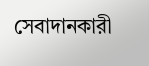সেবাদানকারী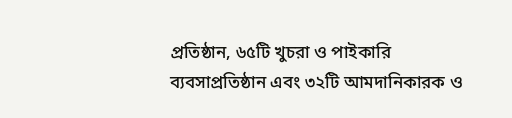প্রতিষ্ঠান, ৬৫টি খুচরা ও পাইকারি ব্যবসাপ্রতিষ্ঠান এবং ৩২টি আমদানিকারক ও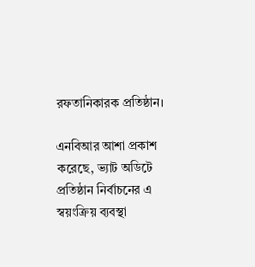রফতানিকারক প্রতিষ্ঠান।

এনবিআর আশা প্রকাশ করেছে, ভ্যাট অডিটে প্রতিষ্ঠান নির্বাচনের এ স্বয়ংক্রিয় ব্যবস্থা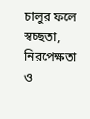চালুর ফলে স্বচ্ছতা, নিরপেক্ষতা ও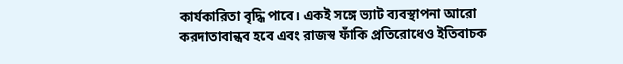কার্যকারিতা বৃদ্ধি পাবে। একই সঙ্গে ভ্যাট ব্যবস্থাপনা আরো করদাতাবান্ধব হবে এবং রাজস্ব ফাঁকি প্রতিরোধেও ইতিবাচক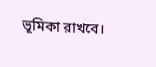ভূমিকা রাখবে।